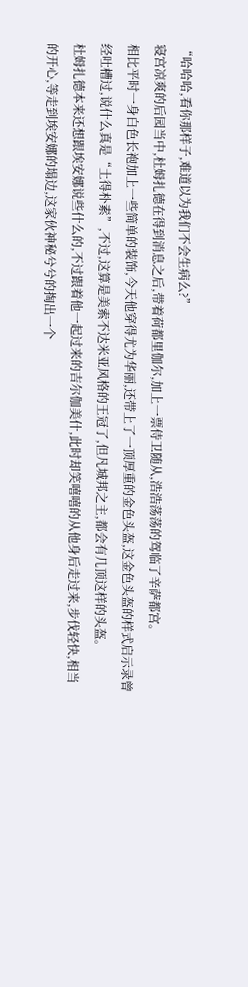“哈哈哈,看你那样子,难道以为我们不会生病么?”
寝宫凉爽的后园当中,杜姆扎德在得到消息之后,带着荷都里伽尔,加上一票侍卫随从,浩浩荡荡的驾临了辛萨都宫。
相比平时一身白色长袍加上一些简单的装饰,今天他穿得尤为华丽,还带上了一顶厚重的金色头盔,这金色头盔的样式启示录曾经吐槽过,说什么真是“土得朴素”,不过,这算是美索不达米亚风格的王冠了,但凡城邦之主,都会有几顶这样的头盔。
杜姆扎德本来还想跟埃安娜说些什么的,不过跟着他一起过来的吉尔伽美什,此时却笑嘻嘻的从他身后走过来,步伐轻快,相当的开心,等走到埃安娜的塌边,这家伙神秘兮兮的掏出一个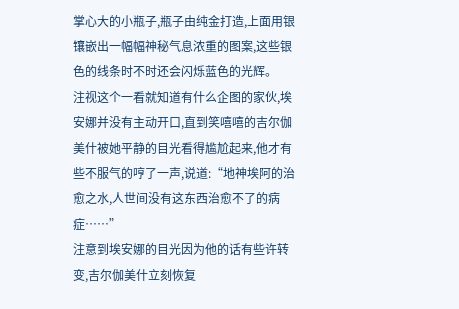掌心大的小瓶子,瓶子由纯金打造,上面用银镶嵌出一幅幅神秘气息浓重的图案,这些银色的线条时不时还会闪烁蓝色的光辉。
注视这个一看就知道有什么企图的家伙,埃安娜并没有主动开口,直到笑嘻嘻的吉尔伽美什被她平静的目光看得尴尬起来,他才有些不服气的哼了一声,说道:“地神埃阿的治愈之水,人世间没有这东西治愈不了的病症……”
注意到埃安娜的目光因为他的话有些许转变,吉尔伽美什立刻恢复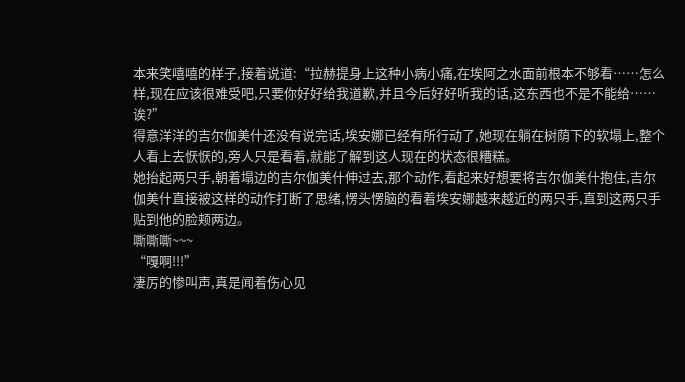本来笑嘻嘻的样子,接着说道:“拉赫提身上这种小病小痛,在埃阿之水面前根本不够看……怎么样,现在应该很难受吧,只要你好好给我道歉,并且今后好好听我的话,这东西也不是不能给……诶?”
得意洋洋的吉尔伽美什还没有说完话,埃安娜已经有所行动了,她现在躺在树荫下的软塌上,整个人看上去恹恹的,旁人只是看着,就能了解到这人现在的状态很糟糕。
她抬起两只手,朝着塌边的吉尔伽美什伸过去,那个动作,看起来好想要将吉尔伽美什抱住,吉尔伽美什直接被这样的动作打断了思绪,愣头愣脑的看着埃安娜越来越近的两只手,直到这两只手贴到他的脸颊两边。
嘶嘶嘶~~~
“嘎啊!!!”
凄厉的惨叫声,真是闻着伤心见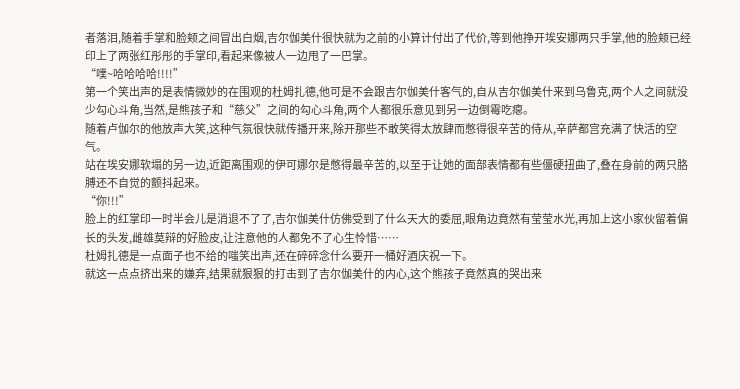者落泪,随着手掌和脸颊之间冒出白烟,吉尔伽美什很快就为之前的小算计付出了代价,等到他挣开埃安娜两只手掌,他的脸颊已经印上了两张红彤彤的手掌印,看起来像被人一边甩了一巴掌。
“噗~哈哈哈哈!!!!”
第一个笑出声的是表情微妙的在围观的杜姆扎德,他可是不会跟吉尔伽美什客气的,自从吉尔伽美什来到乌鲁克,两个人之间就没少勾心斗角,当然,是熊孩子和“慈父”之间的勾心斗角,两个人都很乐意见到另一边倒霉吃瘪。
随着卢伽尔的他放声大笑,这种气氛很快就传播开来,除开那些不敢笑得太放肆而憋得很辛苦的侍从,辛萨都宫充满了快活的空气。
站在埃安娜软塌的另一边,近距离围观的伊可娜尔是憋得最辛苦的,以至于让她的面部表情都有些僵硬扭曲了,叠在身前的两只胳膊还不自觉的颤抖起来。
“你!!!”
脸上的红掌印一时半会儿是消退不了了,吉尔伽美什仿佛受到了什么天大的委屈,眼角边竟然有莹莹水光,再加上这小家伙留着偏长的头发,雌雄莫辩的好脸皮,让注意他的人都免不了心生怜惜……
杜姆扎德是一点面子也不给的嗤笑出声,还在碎碎念什么要开一桶好酒庆祝一下。
就这一点点挤出来的嫌弃,结果就狠狠的打击到了吉尔伽美什的内心,这个熊孩子竟然真的哭出来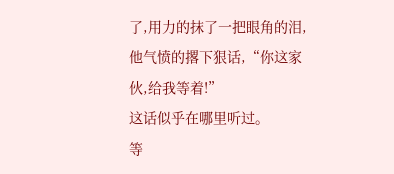了,用力的抹了一把眼角的泪,他气愤的撂下狠话,“你这家伙,给我等着!”
这话似乎在哪里听过。
等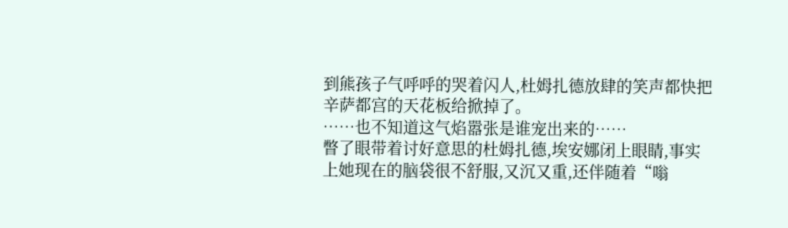到熊孩子气呼呼的哭着闪人,杜姆扎德放肆的笑声都快把辛萨都宫的天花板给掀掉了。
……也不知道这气焰嚣张是谁宠出来的……
瞥了眼带着讨好意思的杜姆扎德,埃安娜闭上眼睛,事实上她现在的脑袋很不舒服,又沉又重,还伴随着“嗡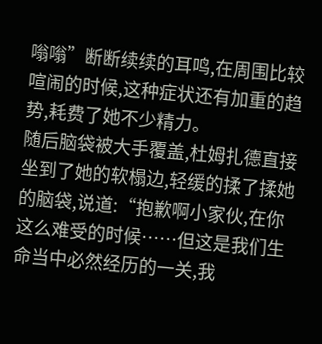嗡嗡”断断续续的耳鸣,在周围比较喧闹的时候,这种症状还有加重的趋势,耗费了她不少精力。
随后脑袋被大手覆盖,杜姆扎德直接坐到了她的软榻边,轻缓的揉了揉她的脑袋,说道:“抱歉啊小家伙,在你这么难受的时候……但这是我们生命当中必然经历的一关,我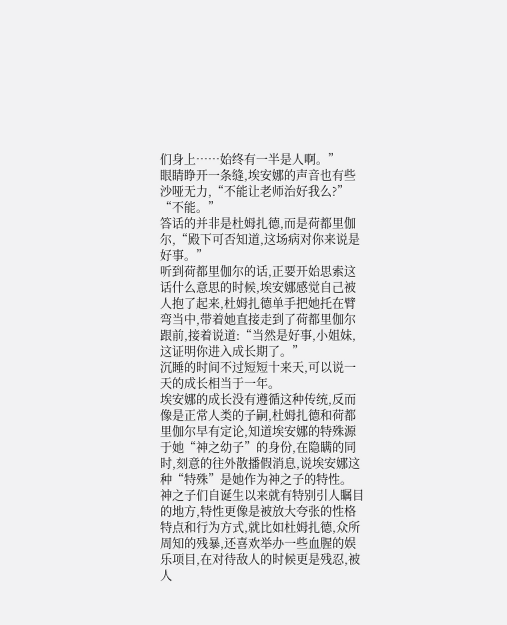们身上……始终有一半是人啊。”
眼睛睁开一条缝,埃安娜的声音也有些沙哑无力,“不能让老师治好我么?”
“不能。”
答话的并非是杜姆扎德,而是荷都里伽尔,“殿下可否知道,这场病对你来说是好事。”
听到荷都里伽尔的话,正要开始思索这话什么意思的时候,埃安娜感觉自己被人抱了起来,杜姆扎德单手把她托在臂弯当中,带着她直接走到了荷都里伽尔跟前,接着说道:“当然是好事,小姐妹,这证明你进入成长期了。”
沉睡的时间不过短短十来天,可以说一天的成长相当于一年。
埃安娜的成长没有遵循这种传统,反而像是正常人类的子嗣,杜姆扎德和荷都里伽尔早有定论,知道埃安娜的特殊源于她“神之幼子”的身份,在隐瞒的同时,刻意的往外散播假消息,说埃安娜这种“特殊”是她作为神之子的特性。
神之子们自诞生以来就有特别引人瞩目的地方,特性更像是被放大夸张的性格特点和行为方式,就比如杜姆扎德,众所周知的残暴,还喜欢举办一些血腥的娱乐项目,在对待敌人的时候更是残忍,被人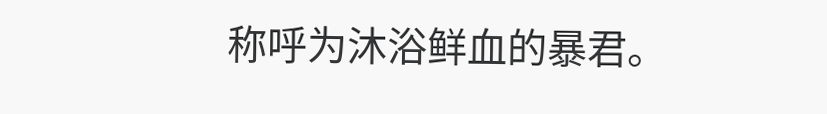称呼为沐浴鲜血的暴君。